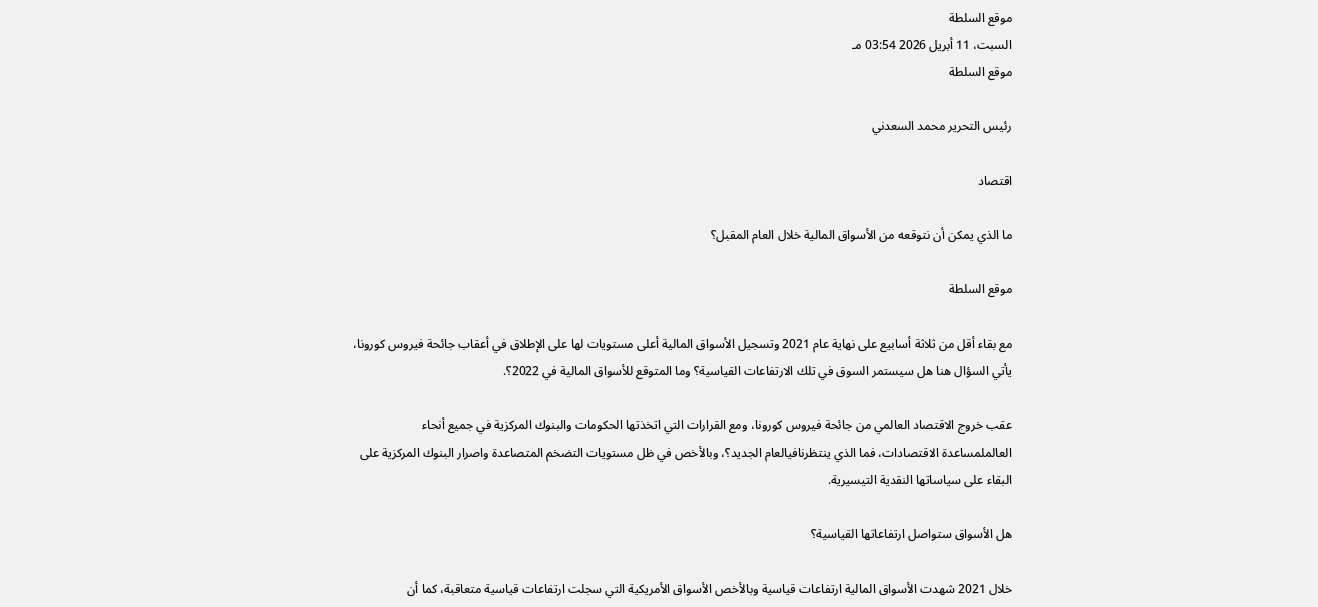موقع السلطة
السبت، 11 أبريل 2026 03:54 مـ
موقع السلطة

رئيس التحرير محمد السعدني

اقتصاد

ما الذي يمكن أن نتوقعه من الأسواق المالية خلال العام المقبل؟

موقع السلطة

مع بقاء أقل من ثلاثة أسابيع على نهاية عام 2021 وتسجيل الأسواق المالية أعلى مستويات لها على الإطلاق في أعقاب جائحة فيروس كورونا، يأتي السؤال هنا هل سيستمر السوق في تلك الارتفاعات القياسية؟ وما المتوقع للأسواق المالية في 2022؟.

عقب خروج الاقتصاد العالمي من جائحة فيروس كورونا، ومع القرارات التي اتخذتها الحكومات والبنوك المركزية في جميع أنحاء العالملمساعدة الاقتصادات، فما الذي ينتظرنافيالعام الجديد؟، وبالأخص في ظل مستويات التضخم المتصاعدة واصرار البنوك المركزية على البقاء على سياساتها النقدية التيسيرية.

هل الأسواق ستواصل ارتفاعاتها القياسية؟

خلال 2021 شهدت الأسواق المالية ارتفاعات قياسية وبالأخص الأسواق الأمريكية التي سجلت ارتفاعات قياسية متعاقبة، كما أن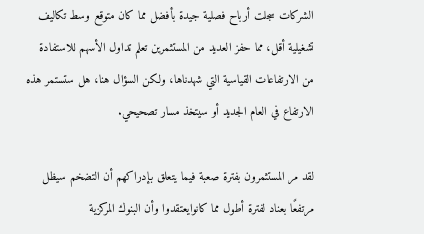الشركات سجلت أرباح فصلية جيدة بأفضل مما كان متوقع وسط تكاليف تشغيلية أقل، مما حفز العديد من المستثمرين تعلم تداول الأسهم للاستفادة من الارتفاعات القياسية التي شهدناها، ولكن السؤال هنا، هل ستستمر هذه الارتفاع في العام الجديد أو سيتخذ مسار تصحيحي.

لقد مر المستثمرون بفترة صعبة فيما يتعلق بإدراكهم أن التضخم سيظل مرتفعًا بعناد لفترة أطول مما كانوايعتقدوا وأن البنوك المركزية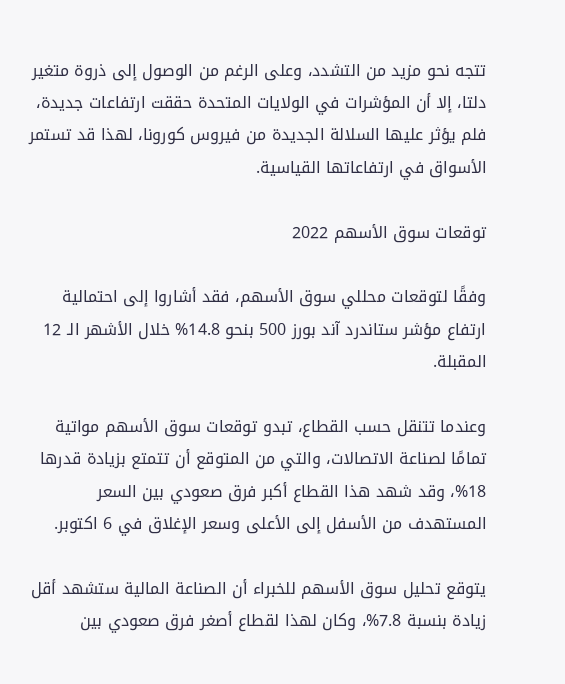تتجه نحو مزيد من التشدد، وعلى الرغم من الوصول إلى ذروة متغير دلتا، إلا أن المؤشرات في الولايات المتحدة حققت ارتفاعات جديدة، فلم يؤثر عليها السلالة الجديدة من فيروس كورونا، لهذا قد تستمر الأسواق في ارتفاعاتها القياسية.

توقعات سوق الأسهم 2022

وفقًا لتوقعات محللي سوق الأسهم، فقد أشاروا إلى احتمالية ارتفاع مؤشر ستاندرد آند بورز 500 بنحو 14.8% خلال الأشهر الـ 12 المقبلة.

وعندما تتنقل حسب القطاع، تبدو توقعات سوق الأسهم مواتية تمامًا لصناعة الاتصالات، والتي من المتوقع أن تتمتع بزيادة قدرها 18%، وقد شهد هذا القطاع أكبر فرق صعودي بين السعر المستهدف من الأسفل إلى الأعلى وسعر الإغلاق في 6 اكتوبر.

يتوقع تحليل سوق الأسهم للخبراء أن الصناعة المالية ستشهد أقل زيادة بنسبة 7.8%، وكان لهذا لقطاع أصغر فرق صعودي بين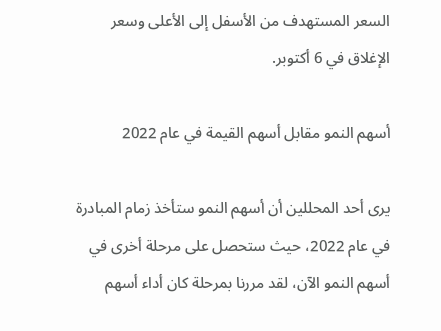السعر المستهدف من الأسفل إلى الأعلى وسعر الإغلاق في 6 أكتوبر.

أسهم النمو مقابل أسهم القيمة في عام 2022

يرى أحد المحللين أن أسهم النمو ستأخذ زمام المبادرة في عام 2022، حيث ستحصل على مرحلة أخرى في أسهم النمو الآن، لقد مررنا بمرحلة كان أداء أسهم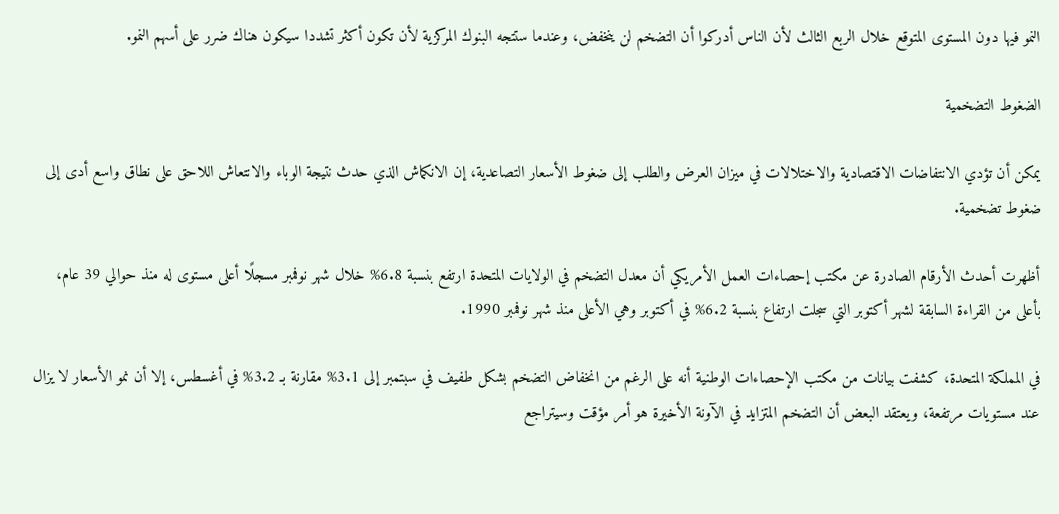النمو فيها دون المستوى المتوقع خلال الربع الثالث لأن الناس أدركوا أن التضخم لن ينخفض، وعندما ستتجه البنوك المركزية لأن تكون أكثر تشددا سيكون هناك ضرر على أسهم النمو.

الضغوط التضخمية

يمكن أن تؤدي الانتفاضات الاقتصادية والاختلالات في ميزان العرض والطلب إلى ضغوط الأسعار التصاعدية، إن الانكماش الذي حدث نتيجة الوباء والانتعاش اللاحق على نطاق واسع أدى إلى ضغوط تضخمية.

أظهرت أحدث الأرقام الصادرة عن مكتب إحصاءات العمل الأمريكي أن معدل التضخم في الولايات المتحدة ارتفع بنسبة 6.8% خلال شهر نوفمبر مسجلًا أعلى مستوى له منذ حوالي 39 عام، بأعلى من القراءة السابقة لشهر أكتوبر التي سجلت ارتفاع بنسبة 6.2% في أكتوبر وهي الأعلى منذ شهر نوفمبر 1990.

في المملكة المتحدة، كشفت بيانات من مكتب الإحصاءات الوطنية أنه على الرغم من انخفاض التضخم بشكل طفيف في سبتمبر إلى 3.1% مقارنة بـ 3.2% في أغسطس، إلا أن نمو الأسعار لا يزال عند مستويات مرتفعة، ويعتقد البعض أن التضخم المتزايد في الآونة الأخيرة هو أمر مؤقت وسيتراجع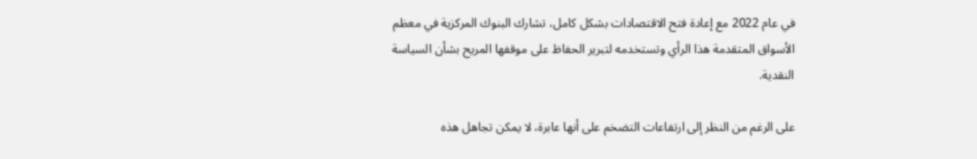في عام 2022 مع إعادة فتح الاقتصادات بشكل كامل، تشارك البنوك المركزية في معظم الأسواق المتقدمة هذا الرأي وتستخدمه لتبرير الحفاظ على موقفها المريح بشأن السياسة النقدية.

على الرغم من النظر إلى ارتفاعات التضخم على أنها عابرة، لا يمكن تجاهل هذه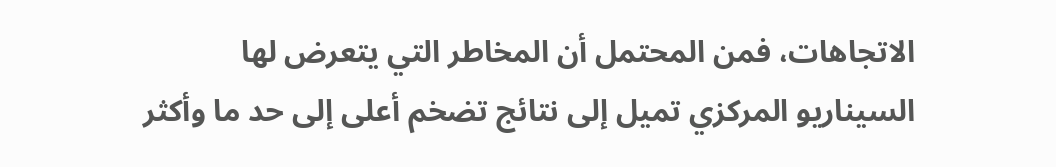الاتجاهات، فمن المحتمل أن المخاطر التي يتعرض لها السيناريو المركزي تميل إلى نتائج تضخم أعلى إلى حد ما وأكثر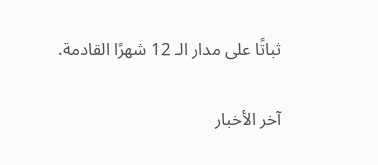ثباتًا على مدار الـ 12 شهرًا القادمة.

آخر الأخبار